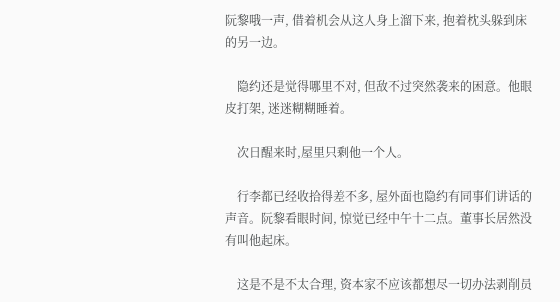阮黎哦一声, 借着机会从这人身上溜下来, 抱着枕头躲到床的另一边。

    隐约还是觉得哪里不对, 但敌不过突然袭来的困意。他眼皮打架, 迷迷糊糊睡着。

    次日醒来时,屋里只剩他一个人。

    行李都已经收拾得差不多, 屋外面也隐约有同事们讲话的声音。阮黎看眼时间, 惊觉已经中午十二点。董事长居然没有叫他起床。

    这是不是不太合理, 资本家不应该都想尽一切办法剥削员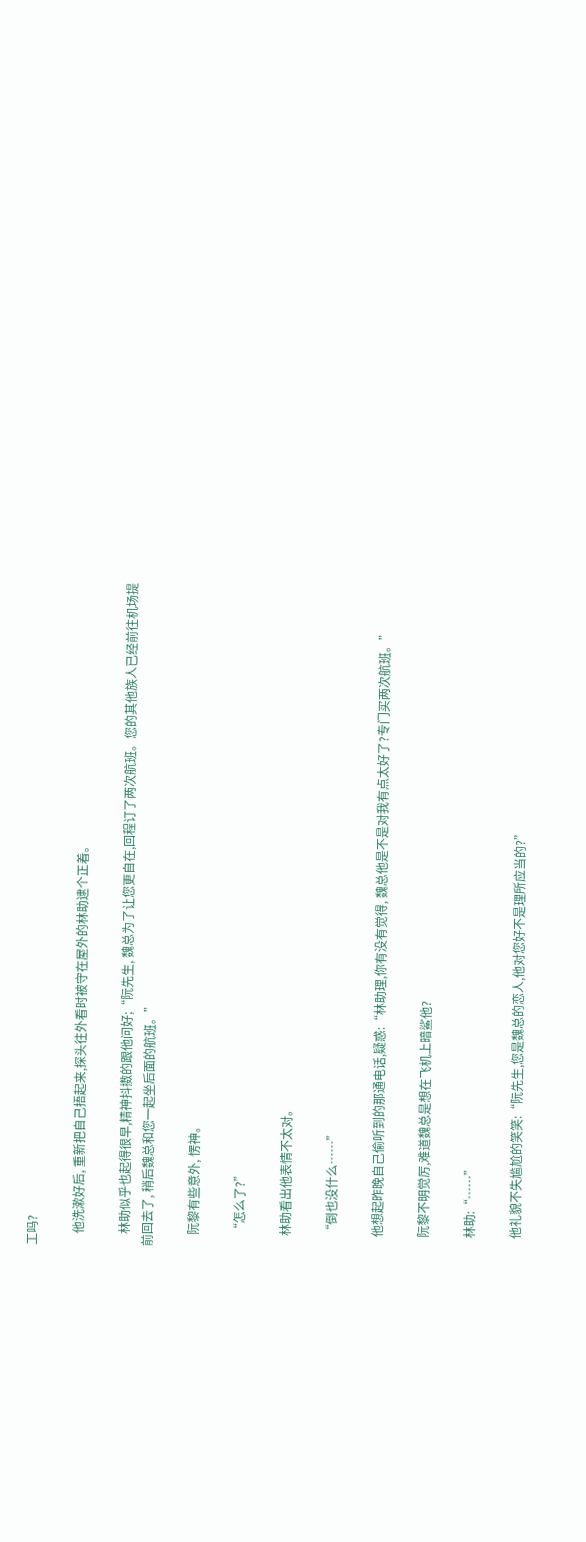工吗?

    他洗漱好后, 重新把自己捂起来,探头往外看时被守在屋外的林助逮个正着。

    林助似乎也起得很早,精神抖擞的跟他问好;“阮先生, 魏总为了让您更自在,回程订了两次航班。您的其他族人已经前往机场提前回去了, 稍后魏总和您一起坐后面的航班。”

    阮黎有些意外, 愣神。

    “怎么了?”

    林助看出他表情不太对。

    “倒也没什么……”

    他想起昨晚自己偷听到的那通电话,疑惑:“林助理,你有没有觉得, 魏总他是不是对我有点太好了?专门买两次航班。”

    阮黎不明觉厉,难道魏总是想在飞机上暗鲨他?

    林助:“……”

    他礼貌不失尴尬的笑笑:“阮先生,您是魏总的恋人,他对您好不是理所应当的?”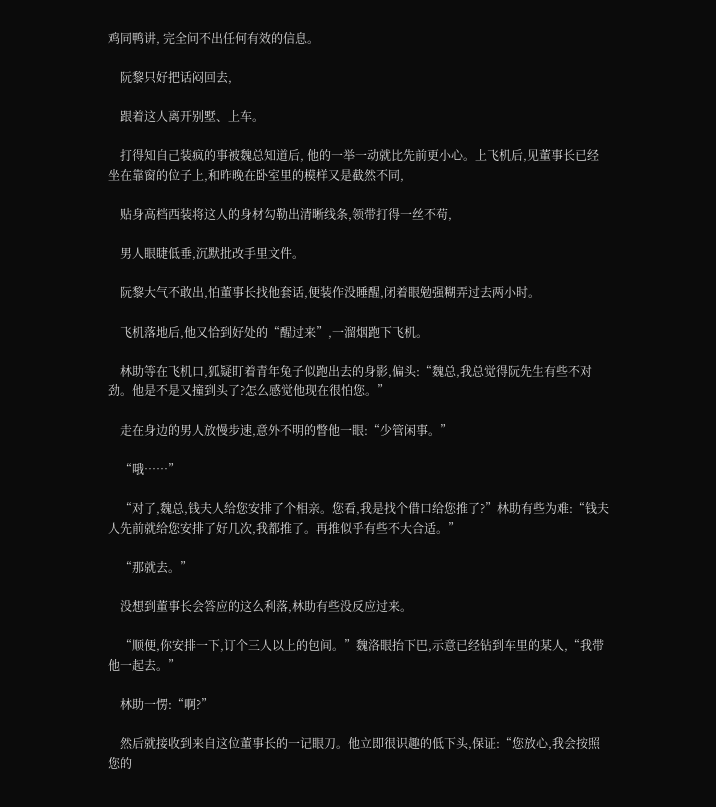鸡同鸭讲, 完全问不出任何有效的信息。

    阮黎只好把话闷回去,

    跟着这人离开别墅、上车。

    打得知自己装疯的事被魏总知道后, 他的一举一动就比先前更小心。上飞机后,见董事长已经坐在靠窗的位子上,和昨晚在卧室里的模样又是截然不同,

    贴身高档西装将这人的身材勾勒出清晰线条,领带打得一丝不苟,

    男人眼睫低垂,沉默批改手里文件。

    阮黎大气不敢出,怕董事长找他套话,便装作没睡醒,闭着眼勉强糊弄过去两小时。

    飞机落地后,他又恰到好处的“醒过来”,一溜烟跑下飞机。

    林助等在飞机口,狐疑盯着青年兔子似跑出去的身影,偏头:“魏总,我总觉得阮先生有些不对劲。他是不是又撞到头了?怎么感觉他现在很怕您。”

    走在身边的男人放慢步速,意外不明的瞥他一眼:“少管闲事。”

    “哦……”

    “对了,魏总,钱夫人给您安排了个相亲。您看,我是找个借口给您推了?”林助有些为难:“钱夫人先前就给您安排了好几次,我都推了。再推似乎有些不大合适。”

    “那就去。”

    没想到董事长会答应的这么利落,林助有些没反应过来。

    “顺便,你安排一下,订个三人以上的包间。”魏洛眼抬下巴,示意已经钻到车里的某人,“我带他一起去。”

    林助一愣:“啊?”

    然后就接收到来自这位董事长的一记眼刀。他立即很识趣的低下头,保证:“您放心,我会按照您的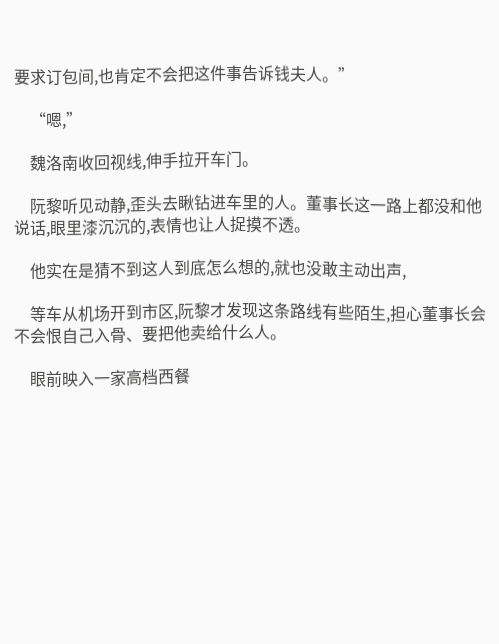要求订包间,也肯定不会把这件事告诉钱夫人。”

    “嗯,”

    魏洛南收回视线,伸手拉开车门。

    阮黎听见动静,歪头去瞅钻进车里的人。董事长这一路上都没和他说话,眼里漆沉沉的,表情也让人捉摸不透。

    他实在是猜不到这人到底怎么想的,就也没敢主动出声,

    等车从机场开到市区,阮黎才发现这条路线有些陌生,担心董事长会不会恨自己入骨、要把他卖给什么人。

    眼前映入一家高档西餐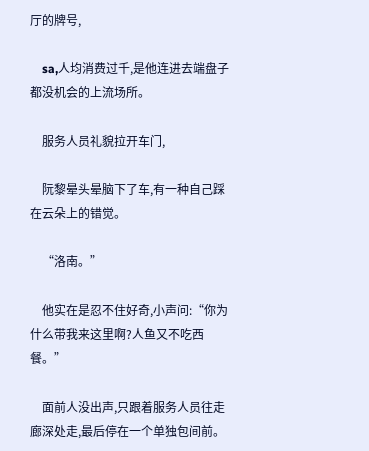厅的牌号,

    sa,人均消费过千,是他连进去端盘子都没机会的上流场所。

    服务人员礼貌拉开车门,

    阮黎晕头晕脑下了车,有一种自己踩在云朵上的错觉。

    “洛南。”

    他实在是忍不住好奇,小声问:“你为什么带我来这里啊?人鱼又不吃西餐。”

    面前人没出声,只跟着服务人员往走廊深处走,最后停在一个单独包间前。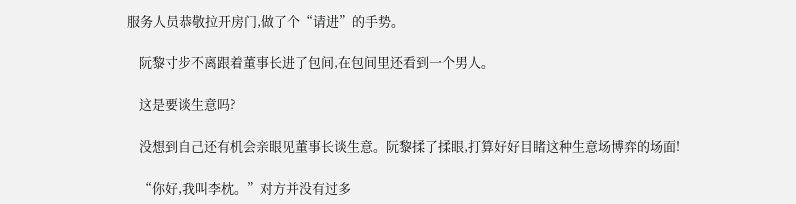服务人员恭敬拉开房门,做了个“请进”的手势。

    阮黎寸步不离跟着董事长进了包间,在包间里还看到一个男人。

    这是要谈生意吗?

    没想到自己还有机会亲眼见董事长谈生意。阮黎揉了揉眼,打算好好目睹这种生意场博弈的场面!

    “你好,我叫李枕。”对方并没有过多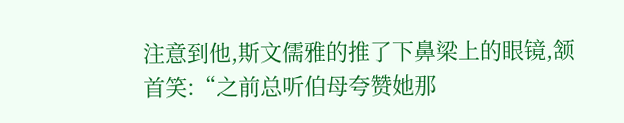注意到他,斯文儒雅的推了下鼻梁上的眼镜,颔首笑:“之前总听伯母夸赞她那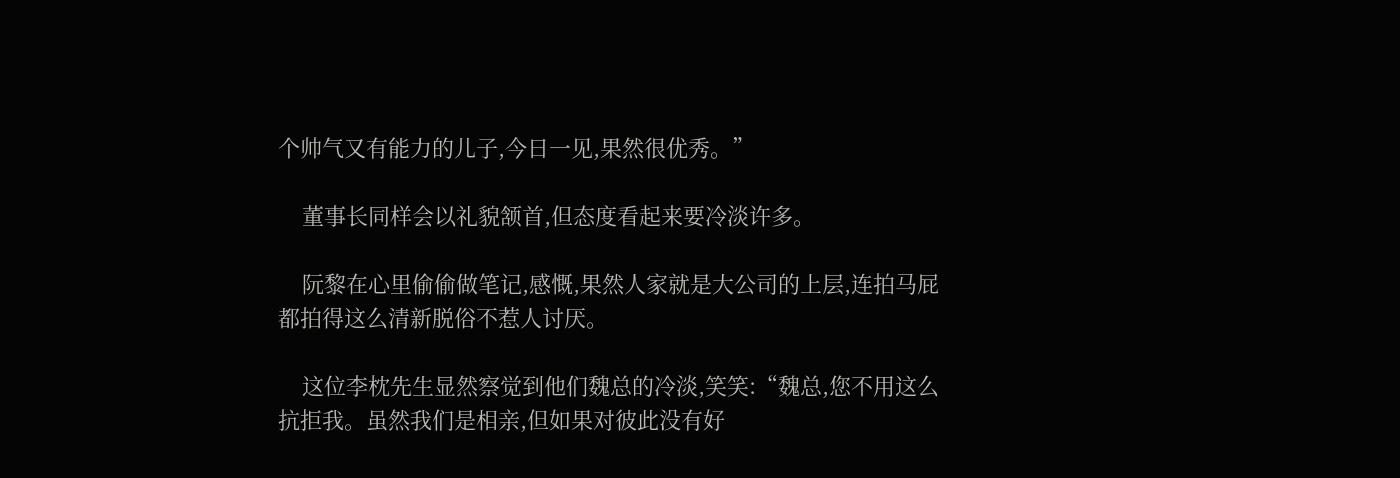个帅气又有能力的儿子,今日一见,果然很优秀。”

    董事长同样会以礼貌颔首,但态度看起来要冷淡许多。

    阮黎在心里偷偷做笔记,感慨,果然人家就是大公司的上层,连拍马屁都拍得这么清新脱俗不惹人讨厌。

    这位李枕先生显然察觉到他们魏总的冷淡,笑笑:“魏总,您不用这么抗拒我。虽然我们是相亲,但如果对彼此没有好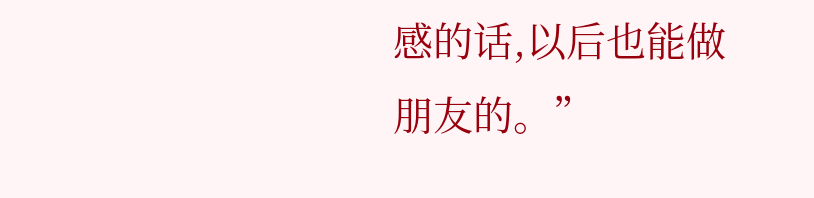感的话,以后也能做朋友的。”